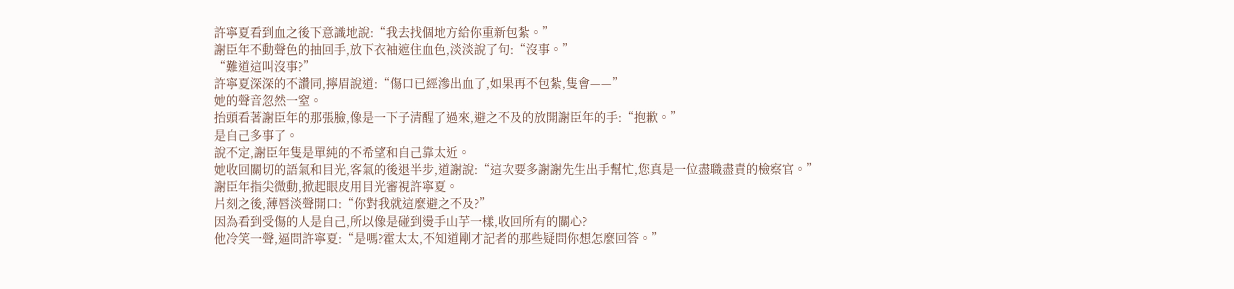許寧夏看到血之後下意識地說:“我去找個地方給你重新包紮。”
謝臣年不動聲色的抽回手,放下衣袖遮住血色,淡淡說了句:“沒事。”
“難道這叫沒事?”
許寧夏深深的不讚同,擰眉說道:“傷口已經滲出血了,如果再不包紮,隻會——”
她的聲音忽然一窒。
抬頭看著謝臣年的那張臉,像是一下子清醒了過來,避之不及的放開謝臣年的手:“抱歉。”
是自己多事了。
說不定,謝臣年隻是單純的不希望和自己靠太近。
她收回關切的語氣和目光,客氣的後退半步,道謝說:“這次要多謝謝先生出手幫忙,您真是一位盡職盡責的檢察官。”
謝臣年指尖微動,掀起眼皮用目光審視許寧夏。
片刻之後,薄唇淡聲開口:“你對我就這麼避之不及?”
因為看到受傷的人是自己,所以像是碰到燙手山芋一樣,收回所有的關心?
他冷笑一聲,逼問許寧夏:“是嗎?霍太太,不知道剛才記者的那些疑問你想怎麼回答。”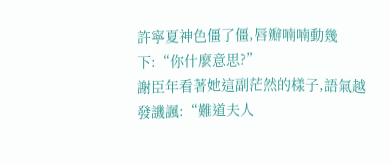許寧夏神色僵了僵,唇瓣喃喃動幾下:“你什麼意思?”
謝臣年看著她這副茫然的樣子,語氣越發譏諷:“難道夫人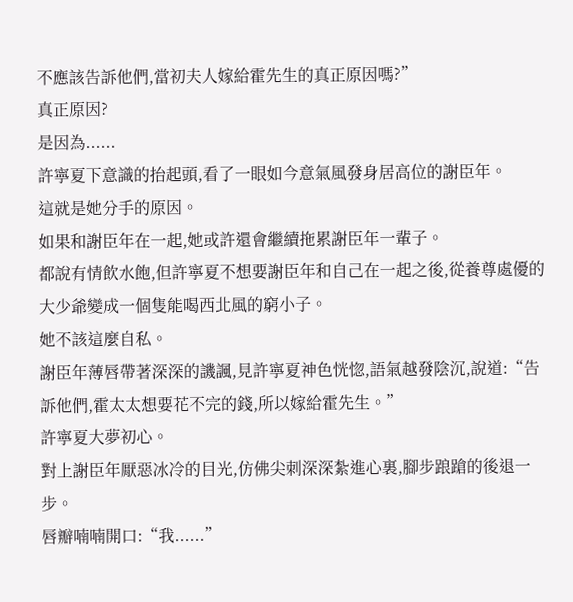不應該告訴他們,當初夫人嫁給霍先生的真正原因嗎?”
真正原因?
是因為......
許寧夏下意識的抬起頭,看了一眼如今意氣風發身居高位的謝臣年。
這就是她分手的原因。
如果和謝臣年在一起,她或許還會繼續拖累謝臣年一輩子。
都說有情飲水飽,但許寧夏不想要謝臣年和自己在一起之後,從養尊處優的大少爺變成一個隻能喝西北風的窮小子。
她不該這麼自私。
謝臣年薄唇帶著深深的譏諷,見許寧夏神色恍惚,語氣越發陰沉,說道:“告訴他們,霍太太想要花不完的錢,所以嫁給霍先生。”
許寧夏大夢初心。
對上謝臣年厭惡冰冷的目光,仿佛尖刺深深紮進心裏,腳步踉蹌的後退一步。
唇瓣喃喃開口:“我......”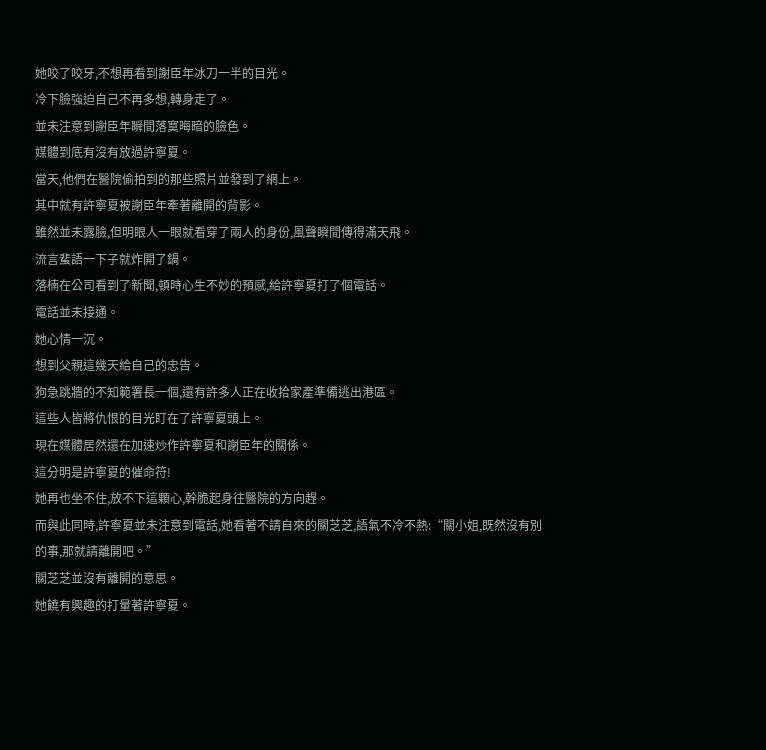她咬了咬牙,不想再看到謝臣年冰刀一半的目光。
冷下臉強迫自己不再多想,轉身走了。
並未注意到謝臣年瞬間落寞晦暗的臉色。
媒體到底有沒有放過許寧夏。
當天,他們在醫院偷拍到的那些照片並發到了網上。
其中就有許寧夏被謝臣年牽著離開的背影。
雖然並未露臉,但明眼人一眼就看穿了兩人的身份,風聲瞬間傳得滿天飛。
流言蜚語一下子就炸開了鍋。
落楠在公司看到了新聞,頓時心生不妙的預感,給許寧夏打了個電話。
電話並未接通。
她心情一沉。
想到父親這幾天給自己的忠告。
狗急跳牆的不知範署長一個,還有許多人正在收拾家產準備逃出港區。
這些人皆將仇恨的目光盯在了許寧夏頭上。
現在媒體居然還在加速炒作許寧夏和謝臣年的關係。
這分明是許寧夏的催命符!
她再也坐不住,放不下這顆心,幹脆起身往醫院的方向趕。
而與此同時,許寧夏並未注意到電話,她看著不請自來的關芝芝,語氣不冷不熱:“關小姐,既然沒有別的事,那就請離開吧。”
關芝芝並沒有離開的意思。
她饒有興趣的打量著許寧夏。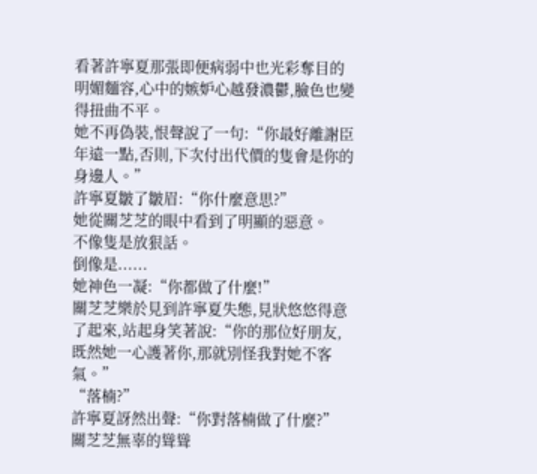看著許寧夏那張即便病弱中也光彩奪目的明媚麵容,心中的嫉妒心越發濃鬱,臉色也變得扭曲不平。
她不再偽裝,恨聲說了一句:“你最好離謝臣年遠一點,否則,下次付出代價的隻會是你的身邊人。”
許寧夏皺了皺眉:“你什麼意思?”
她從關芝芝的眼中看到了明顯的惡意。
不像隻是放狠話。
倒像是......
她神色一凝:“你都做了什麼!”
關芝芝樂於見到許寧夏失態,見狀悠悠得意了起來,站起身笑著說:“你的那位好朋友,既然她一心護著你,那就別怪我對她不客氣。”
“落楠?”
許寧夏訝然出聲:“你對落楠做了什麼?”
關芝芝無辜的聳聳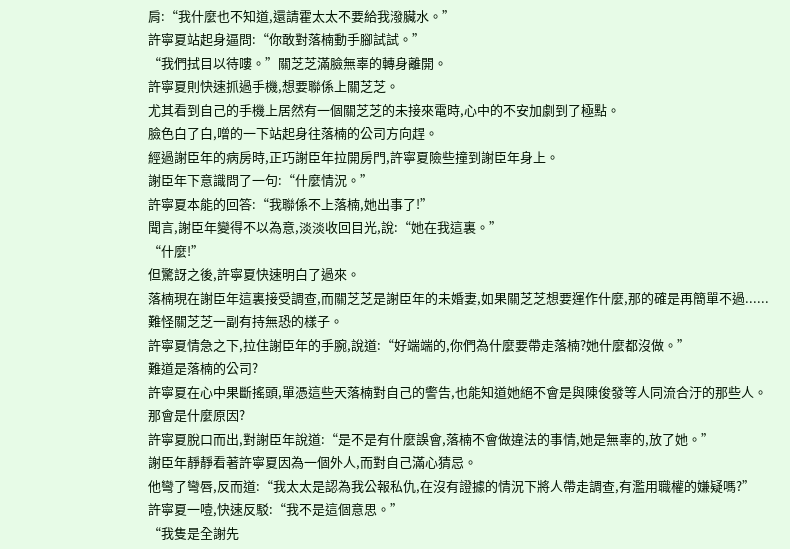肩:“我什麼也不知道,還請霍太太不要給我潑臟水。”
許寧夏站起身逼問:“你敢對落楠動手腳試試。”
“我們拭目以待嘍。”關芝芝滿臉無辜的轉身離開。
許寧夏則快速抓過手機,想要聯係上關芝芝。
尤其看到自己的手機上居然有一個關芝芝的未接來電時,心中的不安加劇到了極點。
臉色白了白,噌的一下站起身往落楠的公司方向趕。
經過謝臣年的病房時,正巧謝臣年拉開房門,許寧夏險些撞到謝臣年身上。
謝臣年下意識問了一句:“什麼情況。”
許寧夏本能的回答:“我聯係不上落楠,她出事了!”
聞言,謝臣年變得不以為意,淡淡收回目光,說:“她在我這裏。”
“什麼!”
但驚訝之後,許寧夏快速明白了過來。
落楠現在謝臣年這裏接受調查,而關芝芝是謝臣年的未婚妻,如果關芝芝想要運作什麼,那的確是再簡單不過......
難怪關芝芝一副有持無恐的樣子。
許寧夏情急之下,拉住謝臣年的手腕,說道:“好端端的,你們為什麼要帶走落楠?她什麼都沒做。”
難道是落楠的公司?
許寧夏在心中果斷搖頭,單憑這些天落楠對自己的警告,也能知道她絕不會是與陳俊發等人同流合汙的那些人。
那會是什麼原因?
許寧夏脫口而出,對謝臣年說道:“是不是有什麼誤會,落楠不會做違法的事情,她是無辜的,放了她。”
謝臣年靜靜看著許寧夏因為一個外人,而對自己滿心猜忌。
他彎了彎唇,反而道:“我太太是認為我公報私仇,在沒有證據的情況下將人帶走調查,有濫用職權的嫌疑嗎?”
許寧夏一噎,快速反駁:“我不是這個意思。”
“我隻是全謝先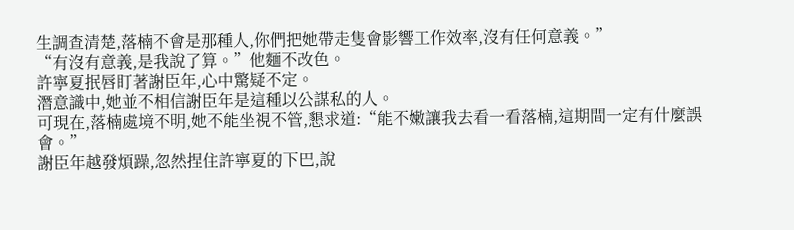生調查清楚,落楠不會是那種人,你們把她帶走隻會影響工作效率,沒有任何意義。”
“有沒有意義,是我說了算。”他麵不改色。
許寧夏抿唇盯著謝臣年,心中驚疑不定。
潛意識中,她並不相信謝臣年是這種以公謀私的人。
可現在,落楠處境不明,她不能坐視不管,懇求道:“能不嫩讓我去看一看落楠,這期間一定有什麼誤會。”
謝臣年越發煩躁,忽然捏住許寧夏的下巴,說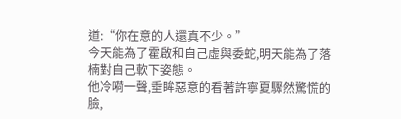道:“你在意的人還真不少。”
今天能為了霍啟和自己虛與委蛇,明天能為了落楠對自己軟下姿態。
他冷嗬一聲,垂眸惡意的看著許寧夏驟然驚慌的臉,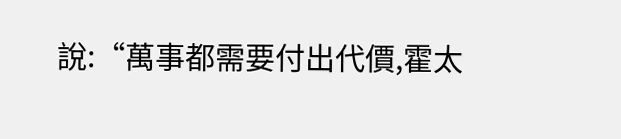說:“萬事都需要付出代價,霍太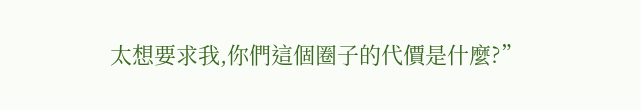太想要求我,你們這個圈子的代價是什麼?”